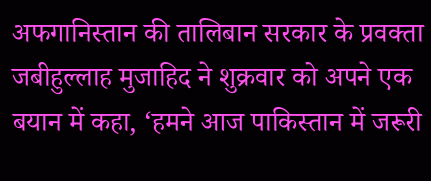अफगानिस्तान की तालिबान सरकार के प्रवक्ता जबीहुल्लाह मुजाहिद ने शुक्रवार को अपने एक बयान में कहा, ‘हमने आज पाकिस्तान में जरूरी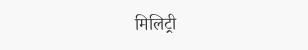मिलिट्री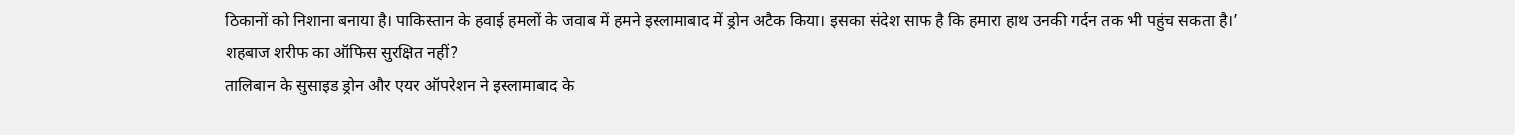ठिकानों को निशाना बनाया है। पाकिस्तान के हवाई हमलों के जवाब में हमने इस्लामाबाद में ड्रोन अटैक किया। इसका संदेश साफ है कि हमारा हाथ उनकी गर्दन तक भी पहुंच सकता है।’
शहबाज शरीफ का ऑफिस सुरक्षित नहीं?
तालिबान के सुसाइड ड्रोन और एयर ऑपरेशन ने इस्लामाबाद के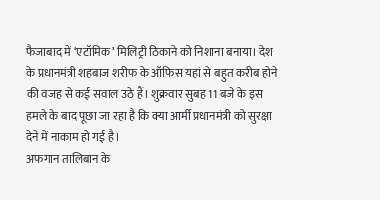फैजाबाद में ‘एटॉमिक’ मिलिट्री ठिकाने को निशाना बनाया। देश के प्रधानमंत्री शहबाज शरीफ के ऑफिस यहां से बहुत करीब होने की वजह से कई सवाल उठे हैं। शुक्रवार सुबह 11 बजे के इस हमले के बाद पूछा जा रहा है कि क्या आर्मी प्रधानमंत्री को सुरक्षा देने में नाकाम हो गई है।
अफगान तालिबान के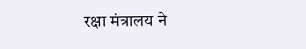रक्षा मंत्रालय ने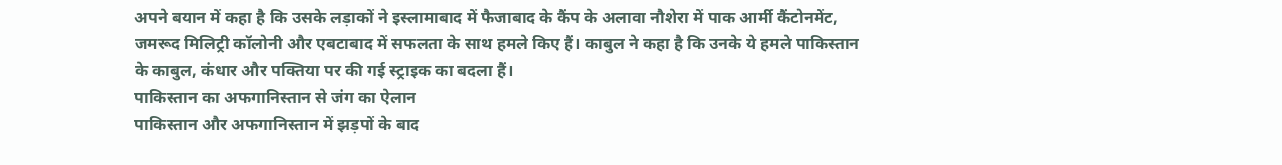अपने बयान में कहा है कि उसके लड़ाकों ने इस्लामाबाद में फैजाबाद के कैंप के अलावा नौशेरा में पाक आर्मी कैंटोनमेंट, जमरूद मिलिट्री कॉलोनी और एबटाबाद में सफलता के साथ हमले किए हैं। काबुल ने कहा है कि उनके ये हमले पाकिस्तान के काबुल, कंधार और पक्तिया पर की गई स्ट्राइक का बदला हैं।
पाकिस्तान का अफगानिस्तान से जंग का ऐलान
पाकिस्तान और अफगानिस्तान में झड़पों के बाद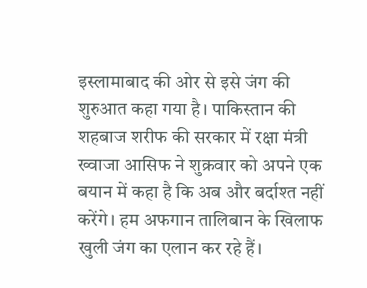इस्लामाबाद की ओर से इसे जंग की शुरुआत कहा गया है। पाकिस्तान की शहबाज शरीफ की सरकार में रक्षा मंत्री ख्वाजा आसिफ ने शुक्रवार को अपने एक बयान में कहा है कि अब और बर्दाश्त नहीं करेंगे। हम अफगान तालिबान के खिलाफ खुली जंग का एलान कर रहे हैं।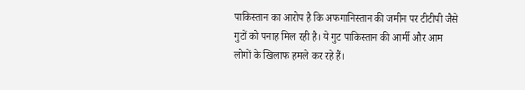पाकिस्तान का आरोप है कि अफगानिस्तान की जमीन पर टीटीपी जैसे गुटों को पनाह मिल रही है। ये गुट पाकिस्तान की आर्मी और आम लोगों के खिलाफ हमले कर रहे हैं।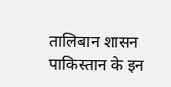तालिबान शासन पाकिस्तान के इन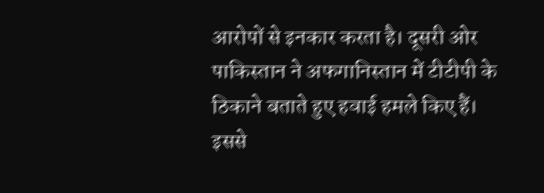आरोपों से इनकार करता है। दूसरी ओर पाकिस्तान ने अफगानिस्तान में टीटीपी के ठिकाने बताते हुए हवाई हमले किए हैं। इससे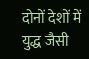दोनों देशों में युद्ध जैसी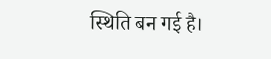स्थिति बन गई है।